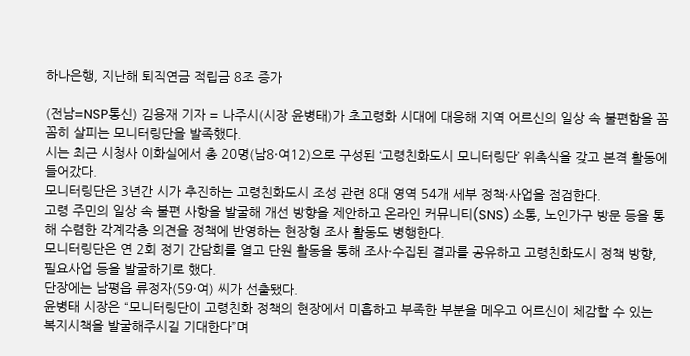하나은행, 지난해 퇴직연금 적립금 8조 증가

(전남=NSP통신) 김용재 기자 = 나주시(시장 윤병태)가 초고령화 시대에 대응해 지역 어르신의 일상 속 불편함을 꼼꼼히 살피는 모니터링단을 발족했다.
시는 최근 시청사 이화실에서 총 20명(남8·여12)으로 구성된 ‘고령친화도시 모니터링단’ 위촉식을 갖고 본격 활동에 들어갔다.
모니터링단은 3년간 시가 추진하는 고령친화도시 조성 관련 8대 영역 54개 세부 정책·사업을 점검한다.
고령 주민의 일상 속 불편 사항을 발굴해 개선 방향을 제안하고 온라인 커뮤니티(SNS) 소통, 노인가구 방문 등을 통해 수렴한 각계각층 의견을 정책에 반영하는 현장형 조사 활동도 병행한다.
모니터링단은 연 2회 정기 간담회를 열고 단원 활동을 통해 조사·수집된 결과를 공유하고 고령친화도시 정책 방향, 필요사업 등을 발굴하기로 했다.
단장에는 남평읍 류정자(59·여) 씨가 선출됐다.
윤병태 시장은 “모니터링단이 고령친화 정책의 현장에서 미흡하고 부족한 부분을 메우고 어르신이 체감할 수 있는 복지시책을 발굴해주시길 기대한다”며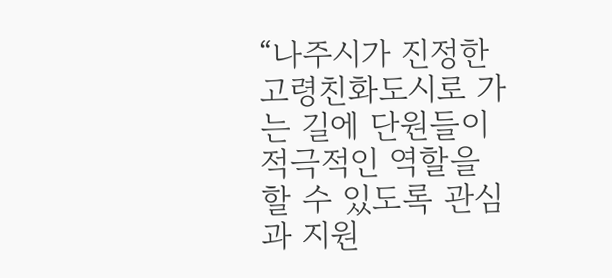“나주시가 진정한 고령친화도시로 가는 길에 단원들이 적극적인 역할을 할 수 있도록 관심과 지원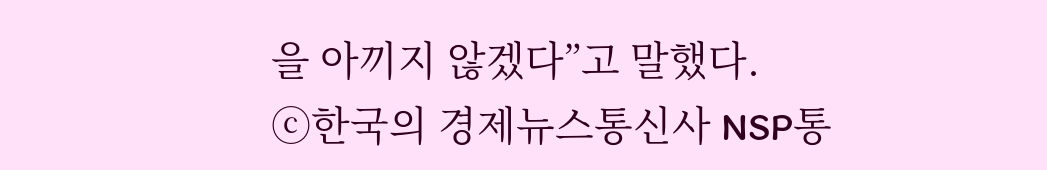을 아끼지 않겠다”고 말했다.
ⓒ한국의 경제뉴스통신사 NSP통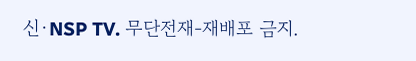신·NSP TV. 무단전재-재배포 금지.